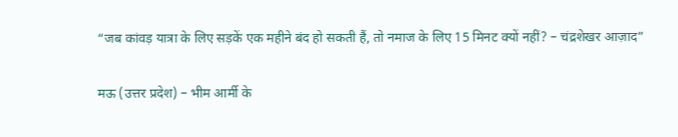“जब कांवड़ यात्रा के लिए सड़कें एक महीने बंद हो सकती हैं, तो नमाज के लिए 15 मिनट क्यों नहीं? – चंद्रशेखर आज़ाद”

मऊ (उत्तर प्रदेश) – भीम आर्मी के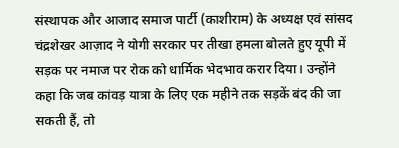संस्थापक और आजाद समाज पार्टी (काशीराम) के अध्यक्ष एवं सांसद चंद्रशेखर आज़ाद ने योगी सरकार पर तीखा हमला बोलते हुए यूपी में सड़क पर नमाज पर रोक को धार्मिक भेदभाव करार दिया। उन्होंने कहा कि जब कांवड़ यात्रा के लिए एक महीने तक सड़कें बंद की जा सकती हैं, तो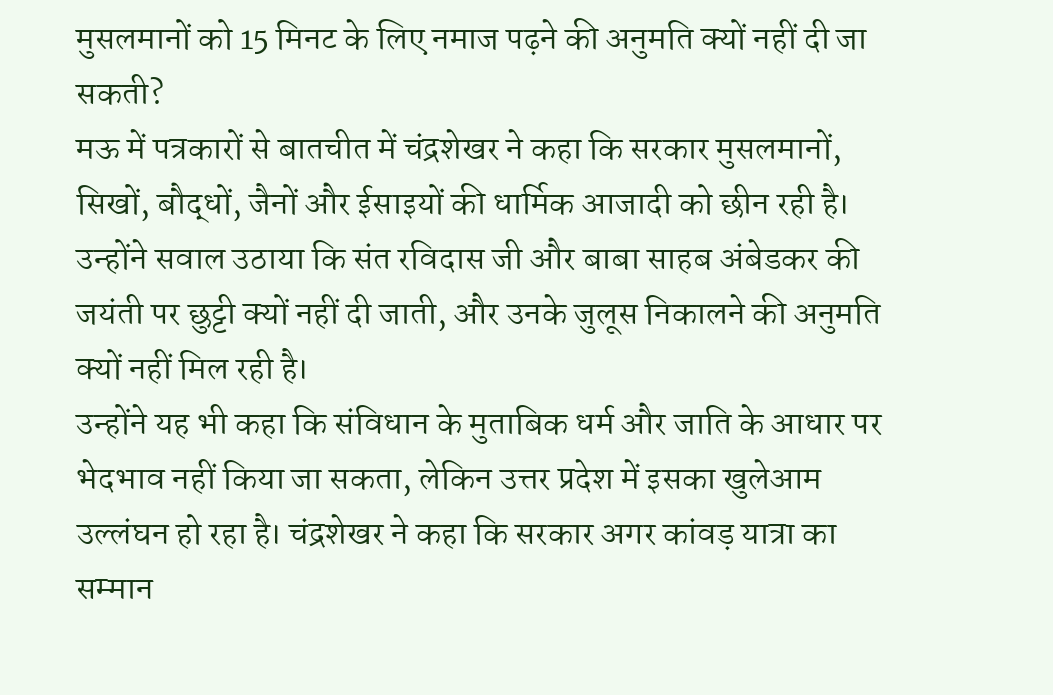मुसलमानों को 15 मिनट के लिए नमाज पढ़ने की अनुमति क्यों नहीं दी जा सकती?
मऊ में पत्रकारों से बातचीत में चंद्रशेखर ने कहा कि सरकार मुसलमानों, सिखों, बौद्धों, जैनों और ईसाइयों की धार्मिक आजादी को छीन रही है। उन्होंने सवाल उठाया कि संत रविदास जी और बाबा साहब अंबेडकर की जयंती पर छुट्टी क्यों नहीं दी जाती, और उनके जुलूस निकालने की अनुमति क्यों नहीं मिल रही है।
उन्होंने यह भी कहा कि संविधान के मुताबिक धर्म और जाति के आधार पर भेदभाव नहीं किया जा सकता, लेकिन उत्तर प्रदेश में इसका खुलेआम उल्लंघन हो रहा है। चंद्रशेखर ने कहा कि सरकार अगर कांवड़ यात्रा का सम्मान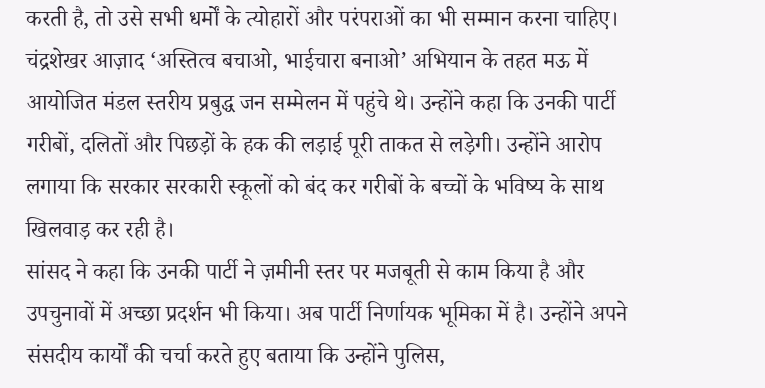करती है, तो उसे सभी धर्मों के त्योहारों और परंपराओं का भी सम्मान करना चाहिए।
चंद्रशेखर आज़ाद ‘अस्तित्व बचाओ, भाईचारा बनाओ’ अभियान के तहत मऊ में आयोजित मंडल स्तरीय प्रबुद्ध जन सम्मेलन में पहुंचे थे। उन्होंने कहा कि उनकी पार्टी गरीबों, दलितों और पिछड़ों के हक की लड़ाई पूरी ताकत से लड़ेगी। उन्होंने आरोप लगाया कि सरकार सरकारी स्कूलों को बंद कर गरीबों के बच्चों के भविष्य के साथ खिलवाड़ कर रही है।
सांसद ने कहा कि उनकी पार्टी ने ज़मीनी स्तर पर मजबूती से काम किया है और उपचुनावों में अच्छा प्रदर्शन भी किया। अब पार्टी निर्णायक भूमिका में है। उन्होंने अपने संसदीय कार्यों की चर्चा करते हुए बताया कि उन्होंने पुलिस,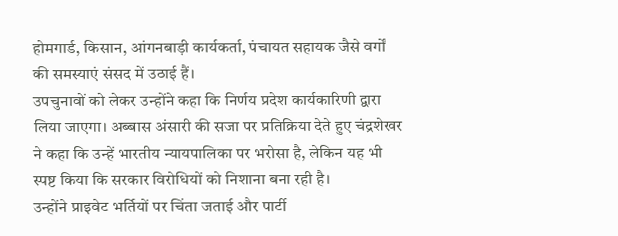होमगार्ड, किसान, आंगनबाड़ी कार्यकर्ता, पंचायत सहायक जैसे वर्गों की समस्याएं संसद में उठाई हैं।
उपचुनावों को लेकर उन्होंने कहा कि निर्णय प्रदेश कार्यकारिणी द्वारा लिया जाएगा। अब्बास अंसारी की सजा पर प्रतिक्रिया देते हुए चंद्रशेखर ने कहा कि उन्हें भारतीय न्यायपालिका पर भरोसा है, लेकिन यह भी स्पष्ट किया कि सरकार विरोधियों को निशाना बना रही है।
उन्होंने प्राइवेट भर्तियों पर चिंता जताई और पार्टी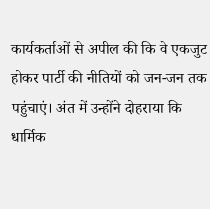कार्यकर्ताओं से अपील की कि वे एकजुट होकर पार्टी की नीतियों को जन-जन तक पहुंचाएं। अंत में उन्होंने दोहराया कि धार्मिक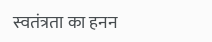स्वतंत्रता का हनन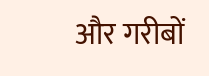और गरीबों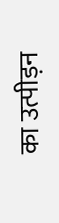का उत्पीड़न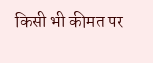किसी भी कीमत पर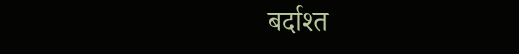बर्दाश्त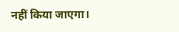नहीं किया जाएगा।